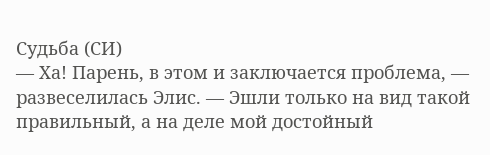Судьба (СИ)
— Ха! Парень, в этом и заключается проблема, — развеселилась Элис. — Эшли только на вид такой правильный, а на деле мой достойный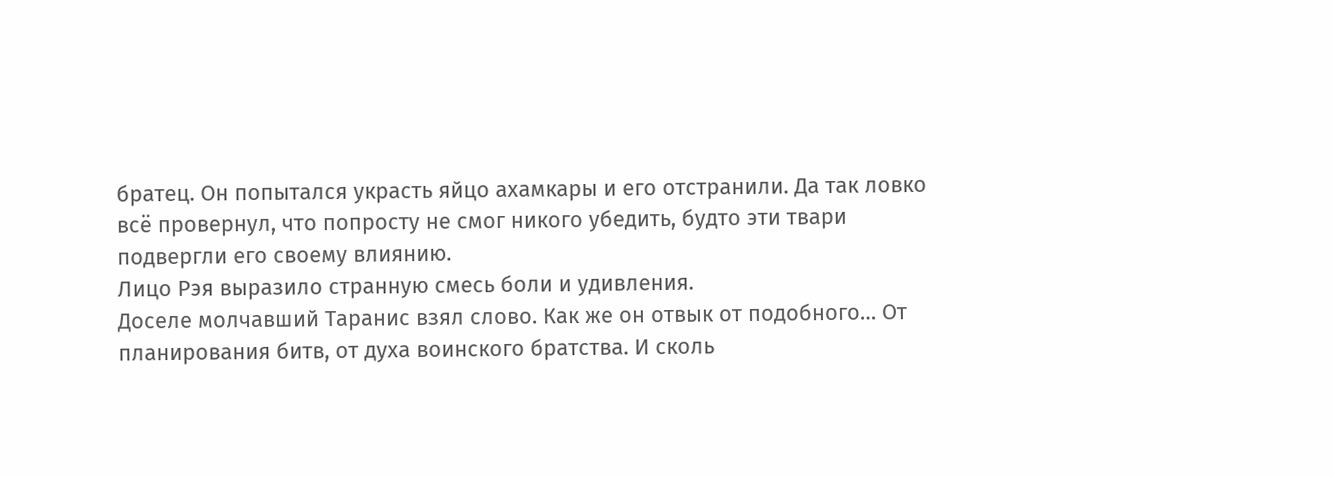братец. Он попытался украсть яйцо ахамкары и его отстранили. Да так ловко всё провернул, что попросту не смог никого убедить, будто эти твари подвергли его своему влиянию.
Лицо Рэя выразило странную смесь боли и удивления.
Доселе молчавший Таранис взял слово. Как же он отвык от подобного… От планирования битв, от духа воинского братства. И сколь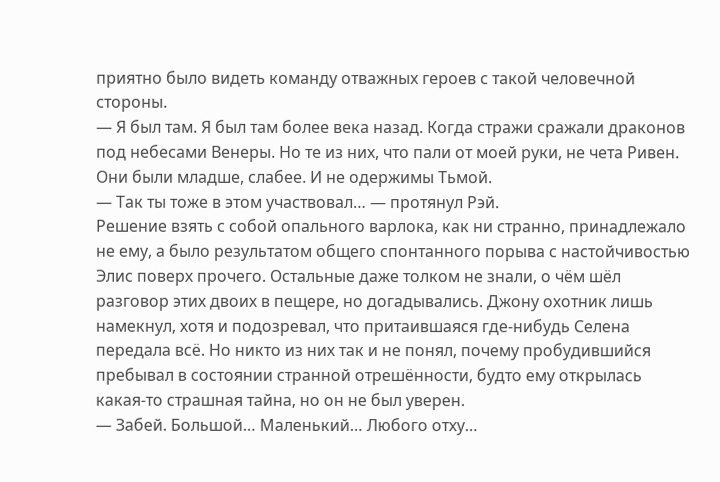приятно было видеть команду отважных героев с такой человечной стороны.
— Я был там. Я был там более века назад. Когда стражи сражали драконов под небесами Венеры. Но те из них, что пали от моей руки, не чета Ривен. Они были младше, слабее. И не одержимы Тьмой.
— Так ты тоже в этом участвовал… — протянул Рэй.
Решение взять с собой опального варлока, как ни странно, принадлежало не ему, а было результатом общего спонтанного порыва с настойчивостью Элис поверх прочего. Остальные даже толком не знали, о чём шёл разговор этих двоих в пещере, но догадывались. Джону охотник лишь намекнул, хотя и подозревал, что притаившаяся где-нибудь Селена передала всё. Но никто из них так и не понял, почему пробудившийся пребывал в состоянии странной отрешённости, будто ему открылась какая-то страшная тайна, но он не был уверен.
— Забей. Большой… Маленький… Любого отху…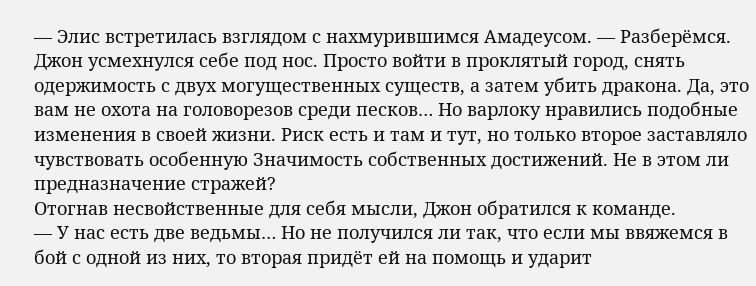— Элис встретилась взглядом с нахмурившимся Амадеусом. — Разберёмся.
Джон усмехнулся себе под нос. Просто войти в проклятый город, снять одержимость с двух могущественных существ, а затем убить дракона. Да, это вам не охота на головорезов среди песков… Но варлоку нравились подобные изменения в своей жизни. Риск есть и там и тут, но только второе заставляло чувствовать особенную Значимость собственных достижений. Не в этом ли предназначение стражей?
Отогнав несвойственные для себя мысли, Джон обратился к команде.
— У нас есть две ведьмы… Но не получился ли так, что если мы ввяжемся в бой с одной из них, то вторая придёт ей на помощь и ударит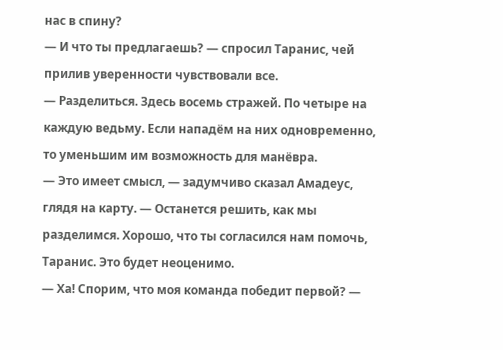нас в спину?
— И что ты предлагаешь? — спросил Таранис, чей прилив уверенности чувствовали все.
— Разделиться. Здесь восемь стражей. По четыре на каждую ведьму. Если нападём на них одновременно, то уменьшим им возможность для манёвра.
— Это имеет смысл, — задумчиво сказал Амадеус, глядя на карту. — Останется решить, как мы разделимся. Хорошо, что ты согласился нам помочь, Таранис. Это будет неоценимо.
— Ха! Спорим, что моя команда победит первой? —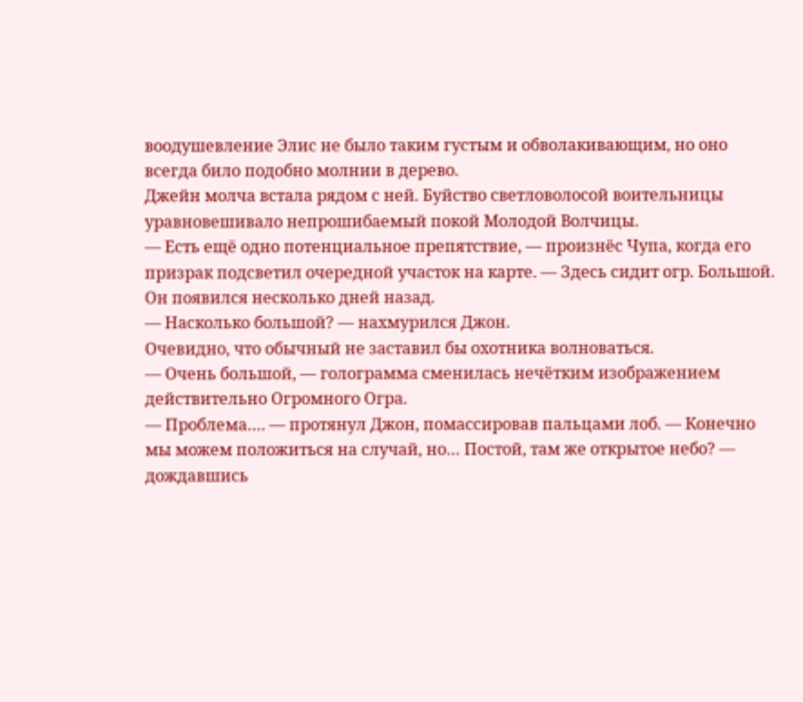воодушевление Элис не было таким густым и обволакивающим, но оно всегда било подобно молнии в дерево.
Джейн молча встала рядом с ней. Буйство светловолосой воительницы уравновешивало непрошибаемый покой Молодой Волчицы.
— Есть ещё одно потенциальное препятствие, — произнёс Чупа, когда его призрак подсветил очередной участок на карте. — Здесь сидит огр. Большой. Он появился несколько дней назад.
— Насколько большой? — нахмурился Джон.
Очевидно, что обычный не заставил бы охотника волноваться.
— Очень большой, — голограмма сменилась нечётким изображением действительно Огромного Огра.
— Проблема…. — протянул Джон, помассировав пальцами лоб. — Конечно мы можем положиться на случай, но… Постой, там же открытое небо? — дождавшись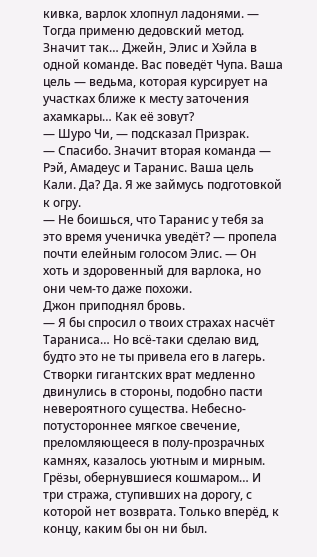кивка, варлок хлопнул ладонями. — Тогда применю дедовский метод. Значит так… Джейн, Элис и Хэйла в одной команде. Вас поведёт Чупа. Ваша цель — ведьма, которая курсирует на участках ближе к месту заточения ахамкары… Как её зовут?
— Шуро Чи, — подсказал Призрак.
— Спасибо. Значит вторая команда — Рэй, Амадеус и Таранис. Ваша цель Кали. Да? Да. Я же займусь подготовкой к огру.
— Не боишься, что Таранис у тебя за это время ученичка уведёт? — пропела почти елейным голосом Элис. — Он хоть и здоровенный для варлока, но они чем-то даже похожи.
Джон приподнял бровь.
— Я бы спросил о твоих страхах насчёт Тараниса… Но всё-таки сделаю вид, будто это не ты привела его в лагерь.
Створки гигантских врат медленно двинулись в стороны, подобно пасти невероятного существа. Небесно-потустороннее мягкое свечение, преломляющееся в полу-прозрачных камнях, казалось уютным и мирным. Грёзы, обернувшиеся кошмаром… И три стража, ступивших на дорогу, с которой нет возврата. Только вперёд, к концу, каким бы он ни был.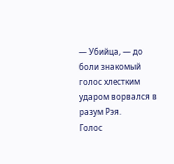— Убийца, — до боли знакомый голос хлестким ударом ворвался в разум Рэя.
Голос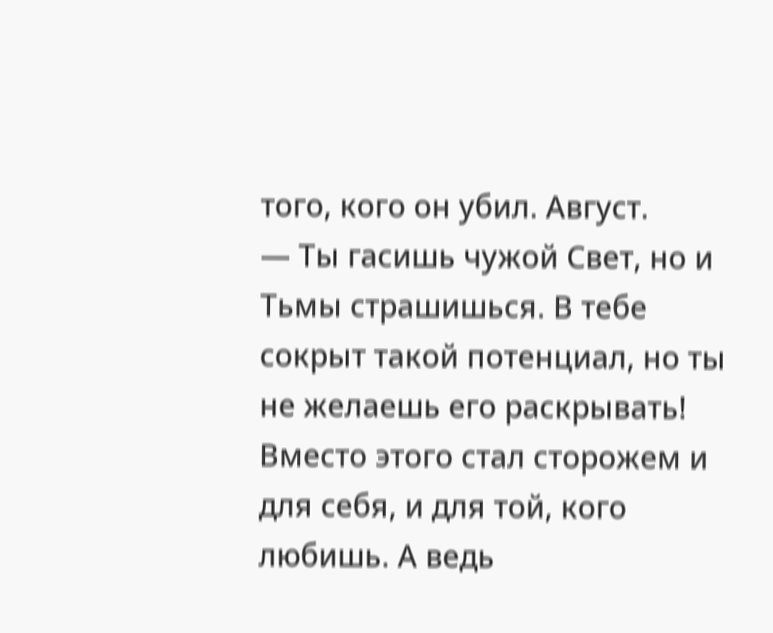того, кого он убил. Август.
— Ты гасишь чужой Свет, но и Тьмы страшишься. В тебе сокрыт такой потенциал, но ты не желаешь его раскрывать! Вместо этого стал сторожем и для себя, и для той, кого любишь. А ведь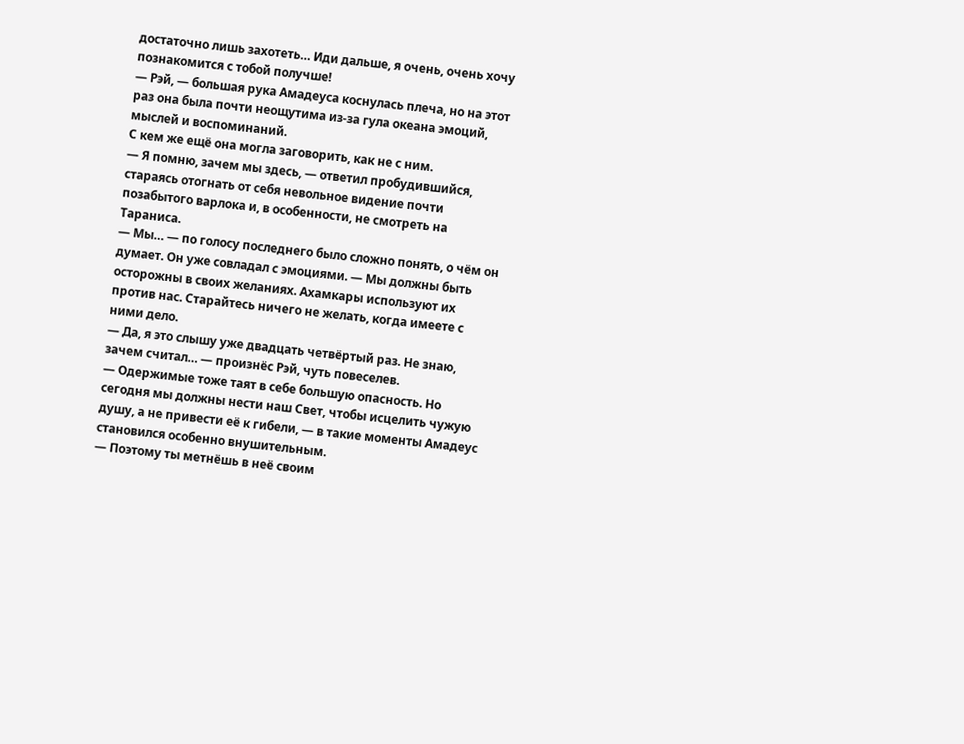достаточно лишь захотеть… Иди дальше, я очень, очень хочу познакомится с тобой получше!
— Рэй, — большая рука Амадеуса коснулась плеча, но на этот раз она была почти неощутима из-за гула океана эмоций, мыслей и воспоминаний.
С кем же ещё она могла заговорить, как не с ним.
— Я помню, зачем мы здесь, — ответил пробудившийся, стараясь отогнать от себя невольное видение почти позабытого варлока и, в особенности, не смотреть на Тараниса.
— Мы… — по голосу последнего было сложно понять, о чём он думает. Он уже совладал с эмоциями. — Мы должны быть осторожны в своих желаниях. Ахамкары используют их против нас. Старайтесь ничего не желать, когда имеете с ними дело.
— Да, я это слышу уже двадцать четвёртый раз. Не знаю, зачем считал… — произнёс Рэй, чуть повеселев.
— Одержимые тоже таят в себе большую опасность. Но сегодня мы должны нести наш Свет, чтобы исцелить чужую душу, а не привести её к гибели, — в такие моменты Амадеус становился особенно внушительным.
— Поэтому ты метнёшь в неё своим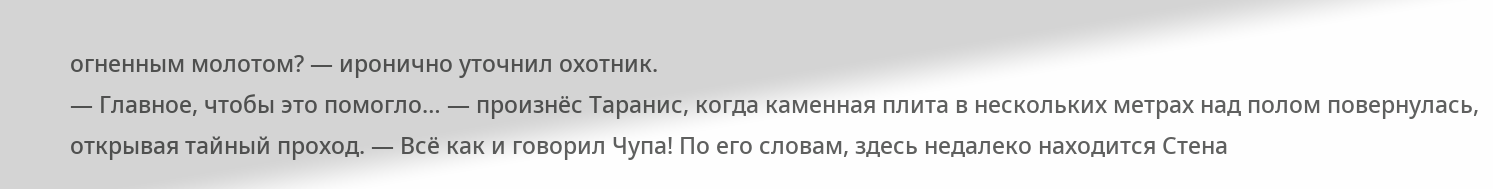огненным молотом? — иронично уточнил охотник.
— Главное, чтобы это помогло… — произнёс Таранис, когда каменная плита в нескольких метрах над полом повернулась, открывая тайный проход. — Всё как и говорил Чупа! По его словам, здесь недалеко находится Стена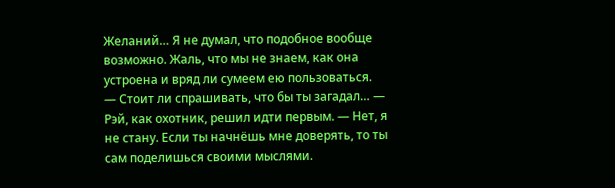Желаний… Я не думал, что подобное вообще возможно. Жаль, что мы не знаем, как она устроена и вряд ли сумеем ею пользоваться.
— Стоит ли спрашивать, что бы ты загадал… — Рэй, как охотник, решил идти первым. — Нет, я не стану. Если ты начнёшь мне доверять, то ты сам поделишься своими мыслями.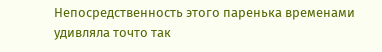Непосредственность этого паренька временами удивляла точто так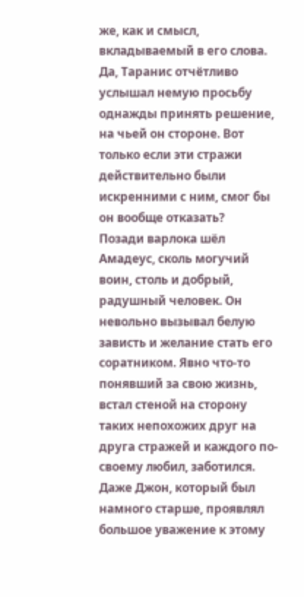же, как и смысл, вкладываемый в его слова. Да, Таранис отчётливо услышал немую просьбу однажды принять решение, на чьей он стороне. Вот только если эти стражи действительно были искренними с ним, смог бы он вообще отказать?
Позади варлока шёл Амадеус, сколь могучий воин, столь и добрый, радушный человек. Он невольно вызывал белую зависть и желание стать его соратником. Явно что-то понявший за свою жизнь, встал стеной на сторону таких непохожих друг на друга стражей и каждого по-своему любил, заботился. Даже Джон, который был намного старше, проявлял большое уважение к этому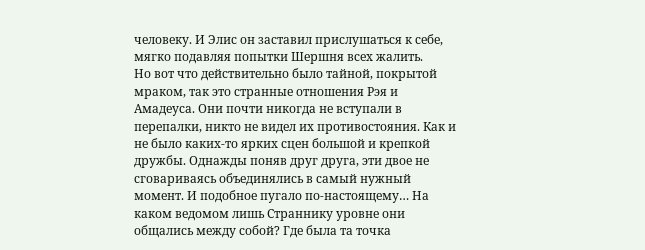человеку. И Элис он заставил прислушаться к себе, мягко подавляя попытки Шершня всех жалить.
Но вот что действительно было тайной, покрытой мраком, так это странные отношения Рэя и Амадеуса. Они почти никогда не вступали в перепалки, никто не видел их противостояния. Как и не было каких-то ярких сцен большой и крепкой дружбы. Однажды поняв друг друга, эти двое не сговариваясь объединялись в самый нужный момент. И подобное пугало по-настоящему… На каком ведомом лишь Страннику уровне они общались между собой? Где была та точка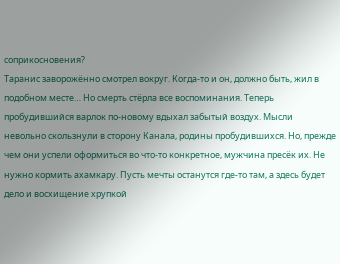соприкосновения?
Таранис заворожённо смотрел вокруг. Когда-то и он, должно быть, жил в подобном месте… Но смерть стёрла все воспоминания. Теперь пробудившийся варлок по-новому вдыхал забытый воздух. Мысли невольно скользнули в сторону Канала, родины пробудившихся. Но, прежде чем они успели оформиться во что-то конкретное, мужчина пресёк их. Не нужно кормить ахамкару. Пусть мечты останутся где-то там, а здесь будет дело и восхищение хрупкой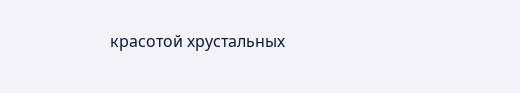красотой хрустальных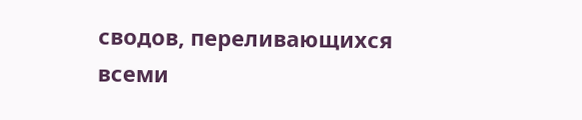сводов, переливающихся всеми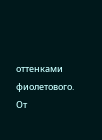оттенками фиолетового. От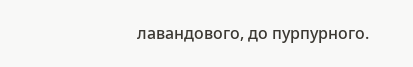лавандового, до пурпурного.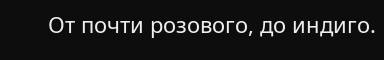От почти розового, до индиго.